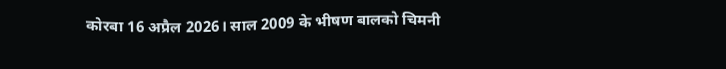कोरबा 16 अप्रैल 2026। साल 2009 के भीषण बालको चिमनी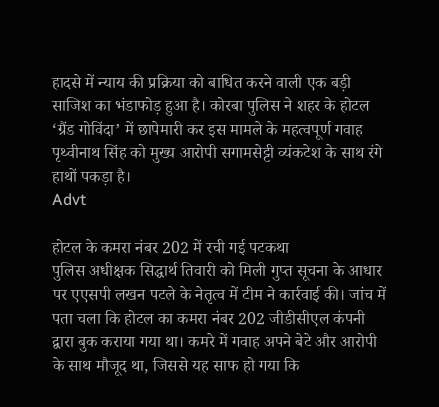हादसे में न्याय की प्रक्रिया को बाधित करने वाली एक बड़ी साजिश का भंडाफोड़ हुआ है। कोरबा पुलिस ने शहर के होटल ‘ग्रैंड गोविंदा’ में छापेमारी कर इस मामले के महत्वपूर्ण गवाह पृथ्वीनाथ सिंह को मुख्य आरोपी सगामसेट्टी व्यंकटेश के साथ रंगे हाथों पकड़ा है।
Advt

होटल के कमरा नंबर 202 में रची गई पटकथा
पुलिस अधीक्षक सिद्धार्थ तिवारी को मिली गुप्त सूचना के आधार पर एएसपी लखन पटले के नेतृत्व में टीम ने कार्रवाई की। जांच में पता चला कि होटल का कमरा नंबर 202 जीडीसीएल कंपनी द्वारा बुक कराया गया था। कमरे में गवाह अपने बेटे और आरोपी के साथ मौजूद था, जिससे यह साफ हो गया कि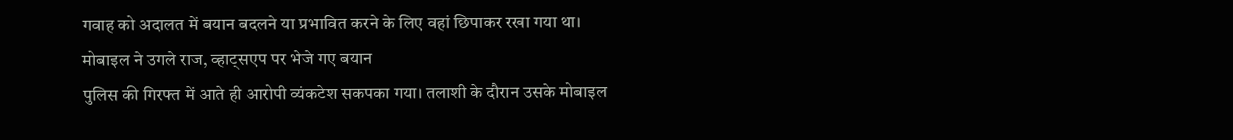गवाह को अदालत में बयान बदलने या प्रभावित करने के लिए वहां छिपाकर रखा गया था।
मोबाइल ने उगले राज, व्हाट्सएप पर भेजे गए बयान
पुलिस की गिरफ्त में आते ही आरोपी व्यंकटेश सकपका गया। तलाशी के दौरान उसके मोबाइल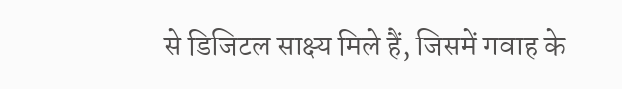से डिजिटल साक्ष्य मिले हैं, जिसमें गवाह के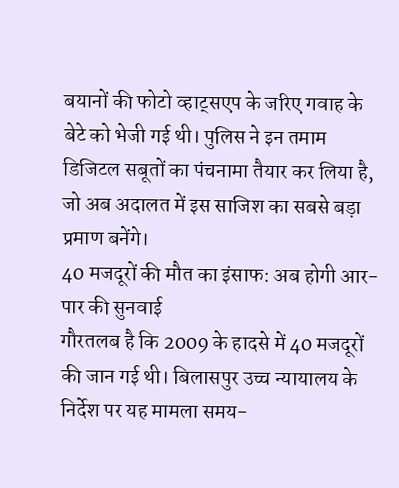बयानों की फोटो व्हाट्सएप के जरिए गवाह के बेटे को भेजी गई थी। पुलिस ने इन तमाम डिजिटल सबूतों का पंचनामा तैयार कर लिया है, जो अब अदालत में इस साजिश का सबसे बड़ा प्रमाण बनेंगे।
40 मजदूरों की मौत का इंसाफ: अब होगी आर-पार की सुनवाई
गौरतलब है कि 2009 के हादसे में 40 मजदूरों की जान गई थी। बिलासपुर उच्च न्यायालय के निर्देश पर यह मामला समय-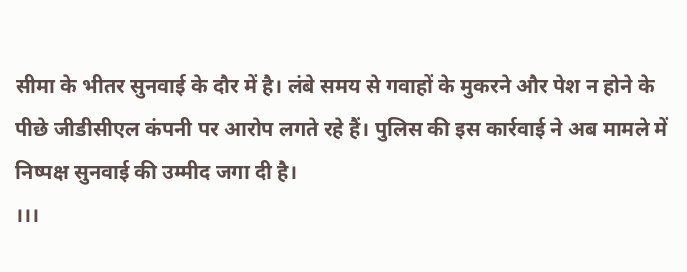सीमा के भीतर सुनवाई के दौर में है। लंबे समय से गवाहों के मुकरने और पेश न होने के पीछे जीडीसीएल कंपनी पर आरोप लगते रहे हैं। पुलिस की इस कार्रवाई ने अब मामले में निष्पक्ष सुनवाई की उम्मीद जगा दी है।
।।।